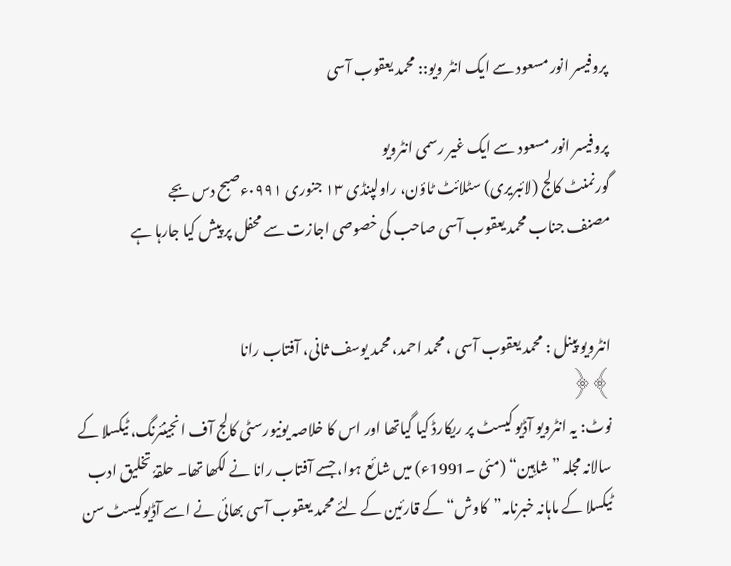پروفیسر انور مسعود سے ایک انٹر ویو:: محمد یعقوب آسی

پروفیسر انور مسعود سے ایک غیر رسمی انٹرویو
گورنمنٹ کالج (لائبریری) سٹلائٹ ٹاؤن، راولپنڈی ۱۳ جنوری ۰۹۹۱ءصبح دس بجے
مصنف جناب محمد یعقوب آسی صاحب کی خصوصی اجازت سے محفل پر پیش کیا جارہا ہے


انٹرویو پینل : محمد یعقوب آسی ، محمد احمد، محمد یوسف ثانی، آفتاب رانا
﴾﴿
نوٹ: یہ انٹرویو آڈیو کیسٹ پر ریکارڈ کیا گیاتھا اور اس کا خلاصہ یونیورسٹی کالج آف انجینئرنگ، ٹیکسلا کے سالانہ مجلہ ”شاہِین“ (مئی ۔1991ء) میں شائع ہوا، جسے آفتاب رانا نے لکھا تھا۔ حلقہٗ تخلیق ادب ٹیکسلا کے ماہانہ خبرنامہ”کاوش“ کے قارئین کے لئے محمد یعقوب آسی بھائی نے اسے آڈیوکیسٹ سن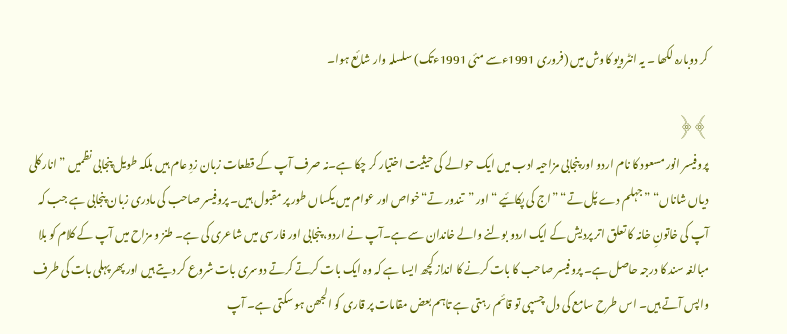کر دوبارہ لکھا ۔ یہ انٹرویو کاوش میں (فروری 1991ءسے مئی 1991ءتک) سلسلہ وار شائع ہوا۔

﴾﴿
پروفیسر انور مسعود کا نام اردو اور پنجابی مزاحیہ ادب میں ایک حوالے کی حیثیت اختیار کر چکا ہے۔نہ صرف آپ کے قطعات زبان زدِ عام ہیں بلکہ طویل پنجابی نظمیں ”انار کلی دیاں شاناں“ ”جہلم دے پُل تے“ ”اج کی پکائیے “اور ”تندور تے“خواص اور عوام میں یکساں طور پر مقبول ہیں۔ پروفیسر صاحب کی مادری زبان پنجابی ہے جب کہ آپ کی خاتونِ خانہ کا تعلق اتر پردیش کے ایک اردو بولنے والے خاندان سے ہے۔آپ نے اردو، پنجابی اور فارسی میں شاعری کی ہے۔ طنز و مزاح میں آپ کے کلام کو بلا مبالغہ سند کا درجہ حاصل ہے۔ پروفیسر صاحب کا بات کرنے کا انداز کچھ ایسا ہے کہ وہ ایک بات کرتے کرتے دوسری بات شروع کر دیتے ہیں اور پھر پہلی بات کی طرف واپس آتے ہیں۔ اس طرح سامع کی دل چسپی تو قائم رہتی ہے تاہم بعض مقامات پر قاری کو الجھن ہو سکتی ہے۔ آپ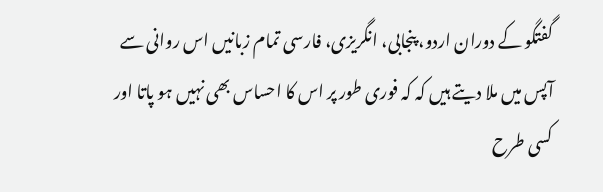گفتگو کے دوران اردو، پنجابی، انگریزی، فارسی تمام زبانیں اس روانی سے آپس میں ملا دیتے ہیں کہ کہ فوری طور پر اس کا احساس بھی نہیں ہو پاتا اور کسی طرح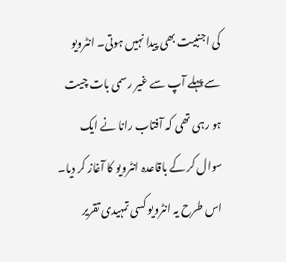کی اجنبیت بھی پیدا نہیں ہوتی۔ انٹرویو سے پہلے آپ سے غیر رسمی بات چیت ہو رہی تھی کہ آفتاب رانا نے ایک سوال کر کے باقاعدہ انٹرویو کا آغاز کر دیا۔ اس طرح یہ انٹرویو کسی تمہیدی تقریر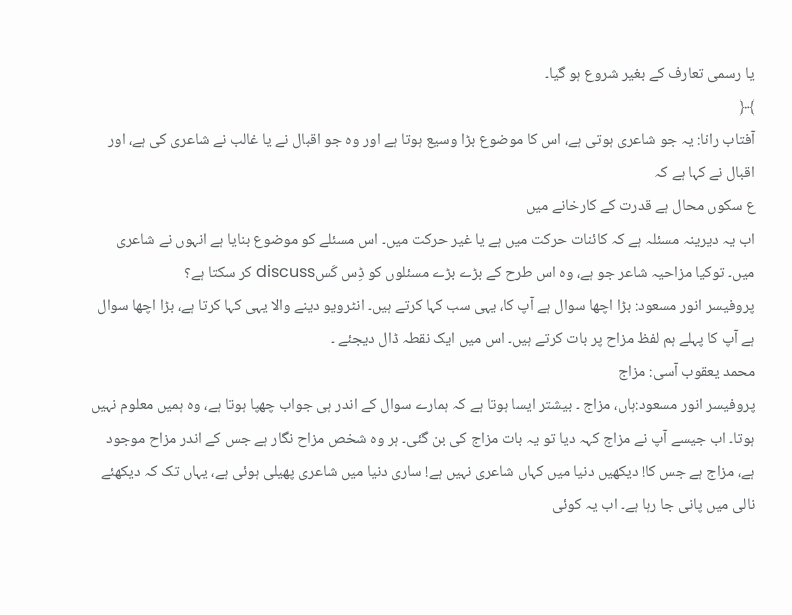یا رسمی تعارف کے بغیر شروع ہو گیا۔
﴾﴿
آفتاب رانا: یہ جو شاعری ہوتی ہے، اس کا موضوع بڑا وسیع ہوتا ہے اور وہ جو اقبال نے یا غالب نے شاعری کی ہے، اور اقبال نے کہا ہے کہ
ع سکوں محال ہے قدرت کے کارخانے میں
اب یہ دیرینہ مسئلہ ہے کہ کائنات حرکت میں ہے یا غیر حرکت میں۔ اس مسئلے کو موضوع بنایا ہے انہوں نے شاعری میں۔ توکیا مزاحیہ شاعر جو ہے، وہ اس طرح کے بڑے بڑے مسئلوں کو ڈِس کَسdiscuss کر سکتا ہے؟
پروفیسر انور مسعود: بڑا اچھا سوال ہے آپ کا، یہی سب کہا کرتے ہیں۔ انٹرویو دینے والا یہی کہا کرتا ہے، بڑا اچھا سوال ہے آپ کا پہلے ہم لفظ مزاح پر بات کرتے ہیں۔ اس میں ایک نقطہ ڈال دیجئے ۔
محمد یعقوب آسی: مزاج
پروفیسر انور مسعود:ہاں، مزاج ۔ بیشتر ایسا ہوتا ہے کہ ہمارے سوال کے اندر ہی جواب چھپا ہوتا ہے، وہ ہمیں معلوم نہیں ہوتا۔ اب جیسے آپ نے مزاج کہہ دیا تو یہ بات مزاج کی بن گئی۔ ہر وہ شخص مزاح نگار ہے جس کے اندر مزاح موجود ہے، مزاج ہے جس کا! دیکھیں دنیا میں کہاں شاعری نہیں ہے! ساری دنیا میں شاعری پھیلی ہوئی ہے، یہاں تک کہ دیکھئے نالی میں پانی جا رہا ہے۔ اب یہ کوئی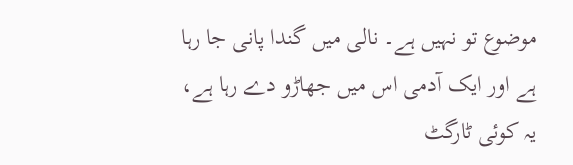موضوع تو نہیں ہے۔ نالی میں گندا پانی جا رہا ہے اور ایک آدمی اس میں جھاڑو دے رہا ہے، یہ کوئی ٹارگٹ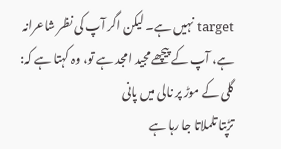target نہیں ہے۔ لیکن اگر آپ کی نظر شاعرانہ ہے، آپ کے پیچھے مجید امجد ہے تو، وہ کہتا ہے کہ:
گلی کے موڑ پر نالی میں پانی
تڑپتا تلملاتا جا رہا ہے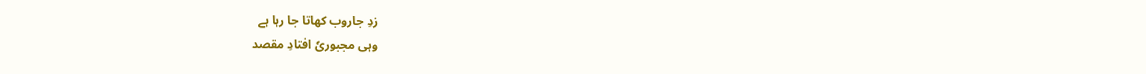زدِ جاروب کھاتا جا رہا ہے
وہی مجبوریٗ افتادِ مقصد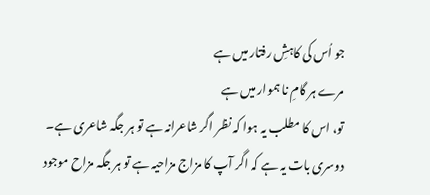جو اُس کی کاہشِ رفتار میں ہے
مرے ہر گامِ نا ہموار میں ہے
تو، اس کا مطلب یہ ہوا کہ نظر اگر شاعرانہ ہے تو ہر جگہ شاعری ہے۔ دوسری بات یہ ہے کہ اگر آپ کا مزاج مزاحیہ ہے تو ہر جگہ مزاح موجود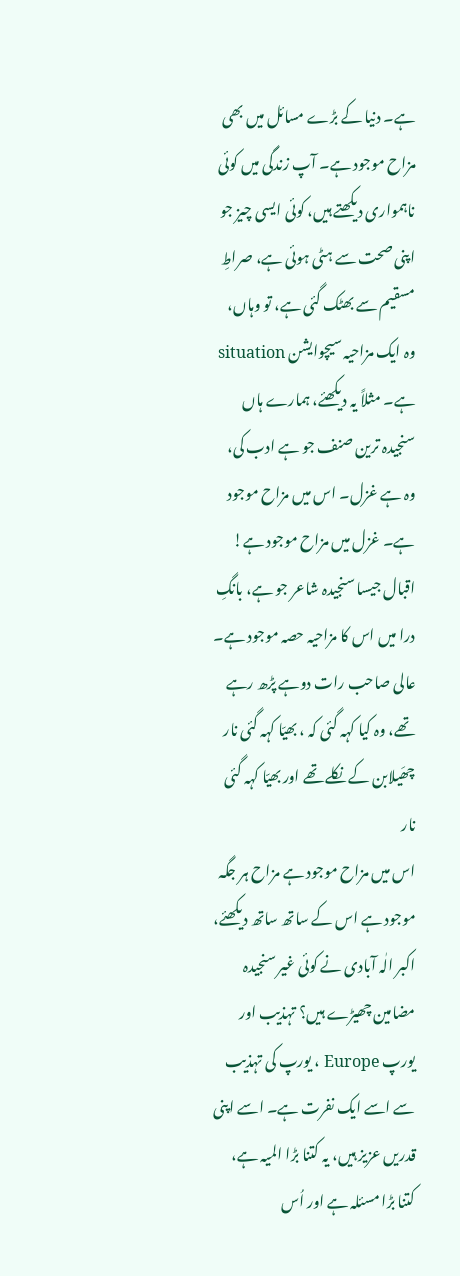ہے۔ دنیا کے بڑے مسائل میں بھی مزاح موجود ہے۔ آپ زندگی میں کوئی ناہمواری دیکھتے ہیں، کوئی ایسی چیز جو اپنی صحت سے ہٹی ہوئی ہے، صراطِ مسقیم سے بھٹک گئی ہے، تو وہاں، وہ ایک مزاحیہ سیچوایشن situation ہے۔ مثلاً یہ دیکھئے، ہمارے ہاں سنجیدہ ترین صنف جو ہے ادب کی، وہ ہے غزل۔ اس میں مزاح موجود ہے۔ غزل میں مزاح موجود ہے! اقبال جیسا سنجیدہ شاعر جو ہے، بانگِ درا میں اس کا مزاحیہ حصہ موجود ہے۔ عالی صاحب رات دوہے پڑھ رہے تھے، وہ کیا کہہ گئی کہ ، بھیّا کہہ گئی نار
چھَیلابن کے نکلے تھے اور بھیّا کہہ گئی نار
اس میں مزاح موجود ہے مزاح ہر جگہ موجود ہے اس کے ساتھ ساتھ دیکھئے، اکبر الٰہ آبادی نے کوئی غیر سنجیدہ مضامین چھیڑے ہیں؟ تہذیب اور یورپ Europe ، یورپ کی تہذیب سے اسے ایک نفرت ہے۔ اسے اپنی قدریں عزیز ہیں، یہ کتنا بڑا المیہ ہے، کتنا بڑا مسئلہ ہے اور اُس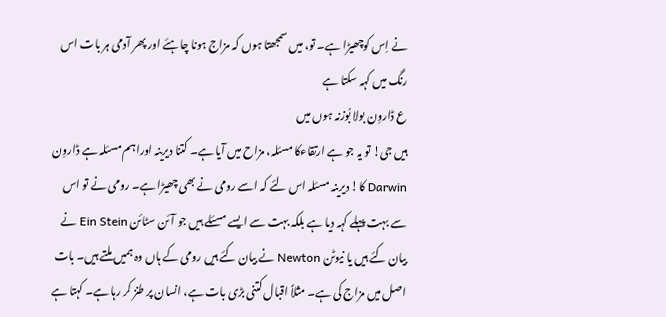نے اِس کوچھیڑا ہے۔ تو، میں سمجھتا ہوں کہ مزاج ہونا چاہئے اور پھر آدمی ہر بات اس رنگ میں کہہ سکتا ہے
ع ڈاروِن بولا بُوزنہ ہوں میں
ہیں جی! تو یہ جو ہے ارتقاءکا مسئلہ، مزاح میں آیا ہے۔ کتنا دیرینہ اوراہم مسئلہ ہے ڈاروِن Darwin کا! دیرینہ مسئلہ اس لئے کہ اسے رومی نے بھی چھیڑا ہے۔ رومی نے تو اس سے بہت پہلے کہہ دیا ہے بلکہ بہت سے ایسے مسئلے ہیں جو آئن سٹائن Ein Stein نے بیان کئے ہیں یا نیوٹن Newton نے بیان کئے ہیں رومی کے ہاں وہ ہمیں ملتے ہیں۔ بات اصل میں مزاج کی ہے۔ مثلاً اقبال کتنی بڑی بات ہے، انسان پر طنز کر رہا ہے۔ کہتا ہے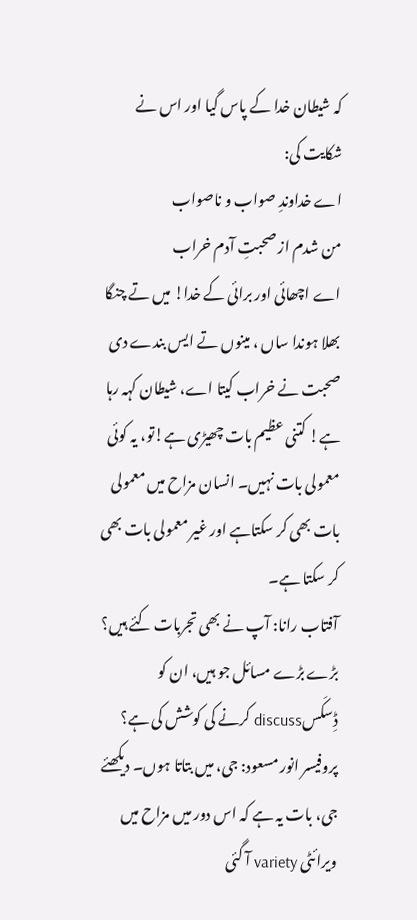کہ شیطان خدا کے پاس گیا اور اس نے شکایت کی:
اے خداوندِ صواب و ناصواب
من شدم از صحبتِ آدم خراب
اے اچھائی اور برائی کے خدا! میں تے چنگا بھلا ہوندا ساں ، مینوں تے ایس بندے دی صحبت نے خراب کیتا اے، شیطان کہہ رہا ہے! کتنی عظیم بات چھیڑی ہے!تو، یہ کوئی معمولی بات نہیں۔ انسان مزاح میں معمولی بات بھی کر سکتاہے اور غیر معمولی بات بھی کر سکتا ہے۔
آفتاب رانا: آپ نے بھی تجربات کئے ہیں؟ بڑے بڑے مسائل جو ہیں، ان کو ڈِسکَسdiscuss کرنے کی کوشش کی ہے؟
پروفیسر انور مسعود: جی، میں بتاتا ہوں۔ دیکھئے جی، بات یہ ہے کہ اس دور میں مزاح میں ویرائٹی variety آ گئی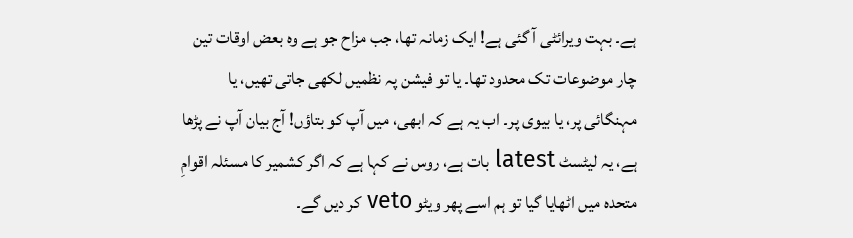ہے۔ بہت ویرائٹی آ گئی ہے! ایک زمانہ تھا، جب مزاح جو ہے وہ بعض اوقات تین چار موضوعات تک محدود تھا۔ یا تو فیشن پہ نظمیں لکھی جاتی تھیں، یا مہنگائی پر، یا بیوی پر۔ اب یہ ہے کہ ابھی، میں آپ کو بتاؤں! آج بیان آپ نے پڑھا ہے، یہ لیٹسٹ latest بات ہے، روس نے کہا ہے کہ اگر کشمیر کا مسئلہ اقوامِ متحدہ میں اٹھایا گیا تو ہم اسے پھر ویٹو veto کر دیں گے۔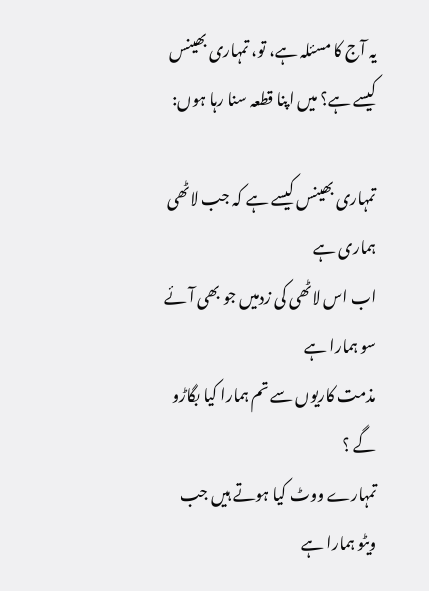یہ آج کا مسئلہ ہے، تو، تمہاری بھینس کیسے ہے؟ میں اپنا قطعہ سنا رہا ہوں:

تمہاری بھینس کیسے ہے کہ جب لاٹھی ہماری ہے
اب اس لاٹھی کی زدمیں جو بھی آئے سو ہمارا ہے
مذمت کاریوں سے تم ہمارا کیا بگاڑو گے ؟
تمہارے ووٹ کیا ہوتے ہیں جب ویٹو ہمارا ہے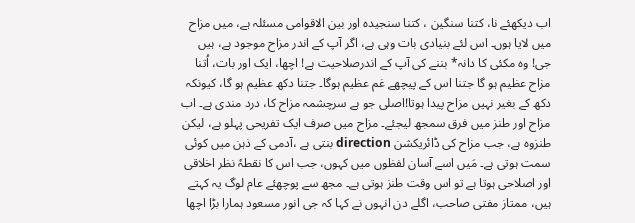اب دیکھئے نا، کتنا سنگین ، کتنا سنجیدہ اور بین الاقوامی مسئلہ ہے، میں مزاح میں لایا ہوں۔ اس لئے بنیادی بات وہی ہے، اگر آپ کے اندر مزاح موجود ہے، ہیں جی! وہ مکئی کا دانہ* بننے کی آپ کے اندرصلاحیت ہے! اچھا، ایک اور بات، اُتنا مزاح عظیم ہو گا جتنا اس کے پیچھے غم عظیم ہوگا۔ جتنا دکھ عظیم ہو گا، کیونکہ دکھ کے بغیر نہیں مزاح پیدا ہوتا!اصلی جو ہے سرچشمہ مزاح کا، درد مندی ہے۔ اب مزاح اور طنز میں فرق سمجھ لیجئے۔ مزاح میں صرف ایک تفریحی پہلو ہے، لیکن طنزوہ ہے، جب مزاح کی ڈائریکشن direction بنتی ہے ،آدمی کے ذہن میں کوئی سمت ہوتی ہے۔ مَیں اسے آسان لفظوں میں کہوں، جب اس کا نقطہٗ نظر اخلاقی اور اصلاحی ہوتا ہے تو اس وقت طنز ہوتی ہے۔ مجھ سے پوچھئے عام لوگ یہ کہتے ہیں، ممتاز مفتی صاحب، اگلے دن انہوں نے کہا کہ جی انور مسعود ہمارا بڑا اچھا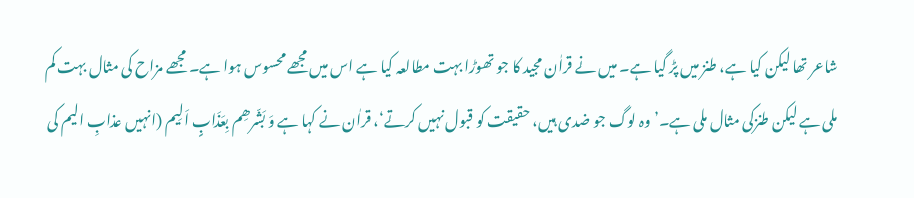شاعر تھا لیکن کیا ہے، طنز میں پڑ گیا ہے۔ میں نے قراٰن مجید کا جو تھوڑا بہت مطالعہ کیا ہے اس میں مجھے محسوس ہوا ہے۔ مجھے مزاح کی مثال بہت کم ملی ہے لیکن طنزکی مثال ملی ہے۔’ وہ لوگ جو ضدی ہیں، حقیقت کو قبول نہیں کرتے‘، قراٰن نے کہا ہے وَ بَشّرھِم بِعَذَابٍ اَلِیم (انہیں عذابِ الیم کی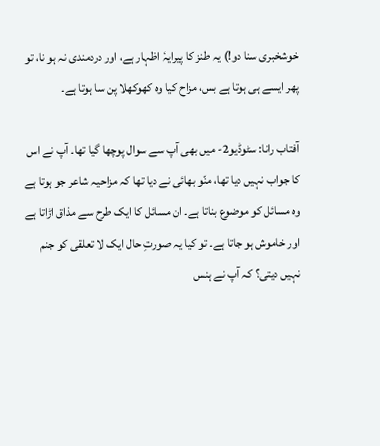خوشخبری سنا دو!) یہ طنز کا پیرایہٗ اظہار ہے، اور دردمندی نہ ہو نا، تو پھر ایسے ہی ہوتا ہے بس، مزاح کیا وہ کھوکھلا پن سا ہوتا ہے۔

آفتاب رانا: سٹوڈیو2- میں بھی آپ سے سوال پوچھا گیا تھا۔ آپ نے اس کا جواب نہیں دیا تھا، منّو بھائی نے دیا تھا کہ مزاحیہ شاعر جو ہوتا ہے وہ مسائل کو موضوع بناتا ہے۔ ان مسائل کا ایک طرح سے مذاق اڑاتا ہے اور خاموش ہو جاتا ہے۔ تو کیا یہ صورتِ حال ایک لا تعلقی کو جنم نہیں دیتی؟ کہ آپ نے ہنس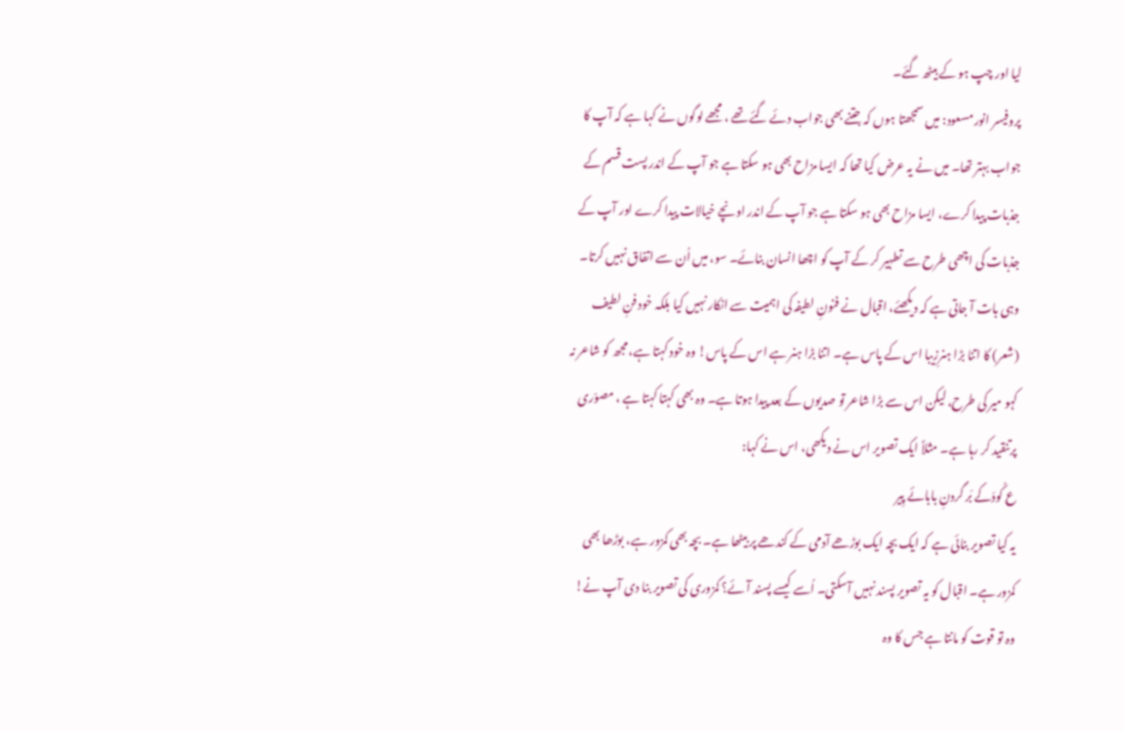لیا اور چپ ہو کے بیٹھ گئے۔
پروفیسر انور مسعود: میں سمجھتا ہوں کہ جتنے بھی جواب دئے گئے تھے ، مجھے لوگوں نے کہا ہے کہ آپ کا جواب بہتر تھا۔ میں نے یہ عرض کیا تھا کہ ایسا مزاح بھی ہو سکتا ہے جو آپ کے اندر پست قسم کے جذبات پیدا کرے، ایسا مزاح بھی ہو سکتا ہے جو آپ کے اندر اونچے خیالات پیدا کرے اور آپ کے جذبات کی اچھی طرح سے تطہیر کر کے آپ کو اچھا انسان بنائے۔ سو، میں اُن سے اتفاق نہیں کرتا۔ وہی بات آ جاتی ہے کہ دیکھئے، اقبال نے فنونِ لطیفہ کی اہمیت سے انکار نہیں کیا بلکہ خود فنِ لطیف (شعر) کا اتنا بڑا ہنرِزیبا اس کے پاس ہے۔ اتنا بڑا ہنر ہے اس کے پاس! وہ خود کہتا ہے، مجھ کو شاعر نہ کہو میر کی طرح، لیکن اس سے بڑا شاعر تو صدیوں کے بعد پیدا ہوتا ہے۔ وہ بھی کہتا کہتا ہے ، مصوّری پرتنقید کر رہا ہے۔ مثلاً ایک تصویر اس نے دیکھی، اس نے کہا:
ع کُودَکے بَر گردنِ بابائے پِیر
یہ کیا تصویر بنائی ہے کہ ایک بچہ ایک بوڑھے آدمی کے کندھے پر بیٹھا ہے۔ بچہ بھی کمزور ہے، بوڑھا بھی کمزور ہے۔ اقبال کو یہ تصویر پسند نہیں آسکتی۔ اُسے کیسے پسند آئے؟ کمزوری کی تصویر بنا دی آپ نے! وہ تو قوت کو مانتا ہے جس کا وہ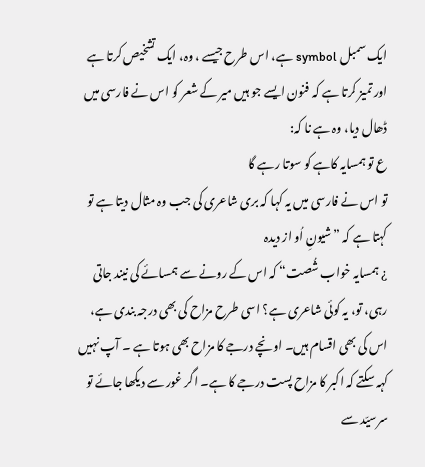ایک سمبل symbol ہے، اس طرح جیسے ، وہ، ایک تشخیص کرتا ہے اور تمیز کرتا ہے کہ فنون ایسے جو ہیں میر کے شعر کو اس نے فارسی میں ڈھال دیا، وہ ہے نا کہ:
ع تو ہمسایہ کاہے کو سوتا رہے گا
تو اس نے فارسی میں یہ کہا کہ بری شاعری کی جب وہ مثال دیتا ہے تو کہتا ہے کہ ”شیونِ اُو از دیدہ
¿ ہمسایہ خواب شُصت“ کہ اس کے رونے سے ہمسائے کی نیند جاتی رہی، تو، یہ کوئی شاعری ہے؟ اسی طرح مزاح کی بھی درجہ بندی ہے، اس کی بھی اقسام ہیں۔ اونچے درجے کا مزاح بھی ہوتا ہے ۔ آپ نہیں کہہ سکتے کہ اکبر کا مزاح پست درجے کا ہے۔ اگر غور سے دیکھا جائے تو سرسیّد سے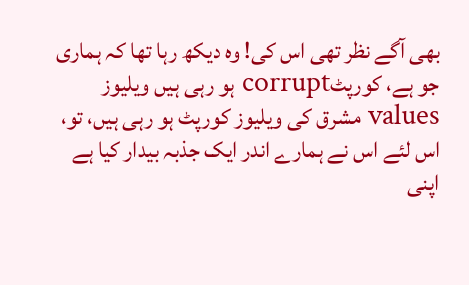بھی آگے نظر تھی اس کی! وہ دیکھ رہا تھا کہ ہماری جو ہے، کورپٹcorrupt ہو رہی ہیں ویلیوز values مشرق کی ویلیوز کورپٹ ہو رہی ہیں، تو، اس لئے اس نے ہمارے اندر ایک جذبہ بیدار کیا ہے اپنی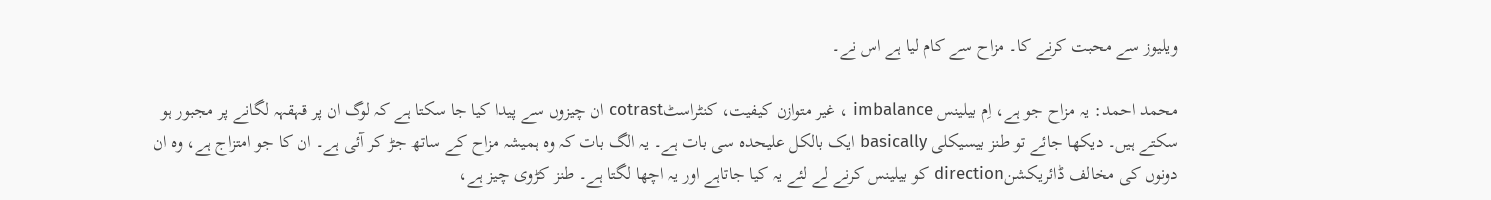ویلیوز سے محبت کرنے کا۔ مزاح سے کام لیا ہے اس نے۔

محمد احمد: یہ مزاح جو ہے، اِم بیلینس imbalance ، غیر متوازن کیفیت، کنٹراسٹcotrast ان چیزوں سے پیدا کیا جا سکتا ہے کہ لوگ ان پر قہقہہ لگانے پر مجبور ہو سکتے ہیں۔ دیکھا جائے تو طنز بیسیکلی basically ایک بالکل علیحدہ سی بات ہے۔ یہ الگ بات کہ وہ ہمیشہ مزاح کے ساتھ جڑ کر آئی ہے۔ ان کا جو امتزاج ہے، وہ ان دونوں کی مخالف ڈائریکشنdirection کو بیلینس کرنے لے لئے یہ کیا جاتاہے اور یہ اچھا لگتا ہے۔ طنز کڑوی چیز ہے،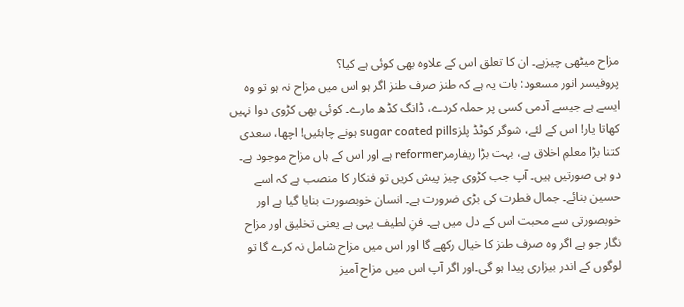مزاح میٹھی چیزہے۔ ان کا تعلق اس کے علاوہ بھی کوئی ہے کیا؟
پروفیسر انور مسعود: بات یہ ہے کہ طنز صرف طنز اگر ہو اس میں مزاح نہ ہو تو وہ ایسے ہے جیسے آدمی کسی پر حملہ کردے، ڈانگ کڈھ مارے۔ کوئی بھی کڑوی دوا نہیں کھاتا یار! اس کے لئے، شوگر کوٹڈ پلزsugar coated pills ہونے چاہئیں! اچھا، سعدی کتنا بڑا معلمِ اخلاق ہے، بہت بڑا ریفارمرreformer ہے اور اس کے ہاں مزاح موجود ہے۔ دو ہی صورتیں ہیں۔ آپ جب کڑوی چیز پیش کریں تو فنکار کا منصب ہے کہ اسے حسین بنائے۔ جمال فطرت کی بڑی ضرورت ہے۔ انسان خوبصورت بنایا گیا ہے اور خوبصورتی سے محبت اس کے دل میں ہے۔ فنِ لطیف یہی ہے یعنی تخلیق اور مزاح نگار جو ہے اگر وہ صرف طنز کا خیال رکھے گا اور اس میں مزاح شامل نہ کرے گا تو لوگوں کے اندر بیزاری پیدا ہو گی۔اور اگر آپ اس میں مزاح آمیز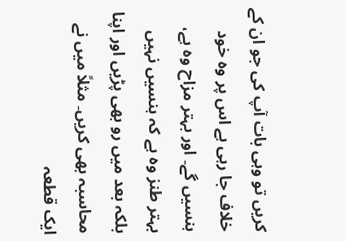کریں تو وہی بات آپ کی جو ان کے خلاف جا رہی ہے اس پر وہ خود ہنسیں گے۔ اور بہتر مزاح وہ ہے، بہتر طنز وہ ہے کہ ہنسیں نہیں بلکہ بعد میں رو بھی پڑیں اور اپنا محاسبہ بھی کریں۔ مثلاً میں نے ایک قطعہ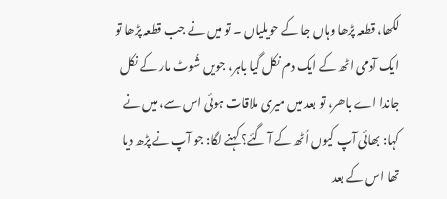لکھا، قطعہ پڑھا وہاں جا کے حویلیاں ۔ تو میں نے جب قطعہ پڑھا تو ایک آدمی اٹھ کے ایک دم نکل گیا باہر، جویں شُوٹ مار کے نکل جاندا اے باھر، تو بعد میں میری ملاقات ہوئی اس سے، میں نے کہا: بھائی آپ کیوں اُٹھ کے آ گئے؟ کہنے لگا: جو آپ نے پڑھ دیا تھا اس کے بعد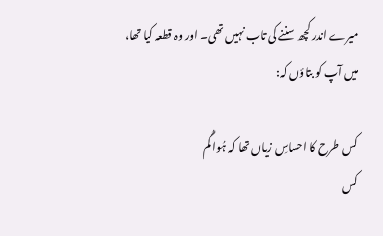میرے اندر کچھ سننے کی تاب نہیں تھی۔ اور وہ قطعہ کیا تھا، میں آپ کو بتاؤں کہ:

کس طرح کا احساسِ زیاں تھا کہ ہُوا گُم
کس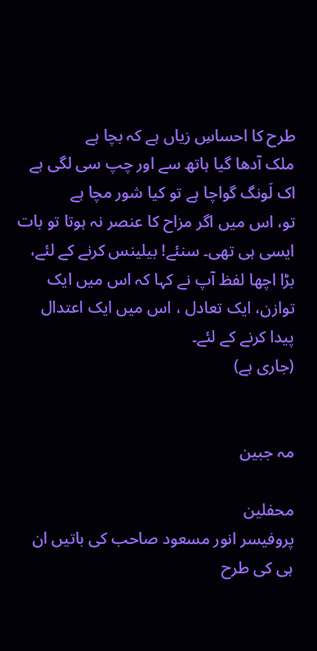طرح کا احساسِ زیاں ہے کہ بچا ہے
ملک آدھا گیا ہاتھ سے اور چپ سی لگی ہے
اک لَونگ گواچا ہے تو کیا شور مچا ہے
تو، اس میں اگر مزاح کا عنصر نہ ہوتا تو بات ایسی ہی تھی۔ سنئے! بیلینس کرنے کے لئے، بڑا اچھا لفظ آپ نے کہا کہ اس میں ایک توازن، ایک تعادل ، اس میں ایک اعتدال پیدا کرنے کے لئے۔
(جاری ہے)


مہ جبین

محفلین
پروفیسر انور مسعود صاحب کی باتیں ان ہی کی طرح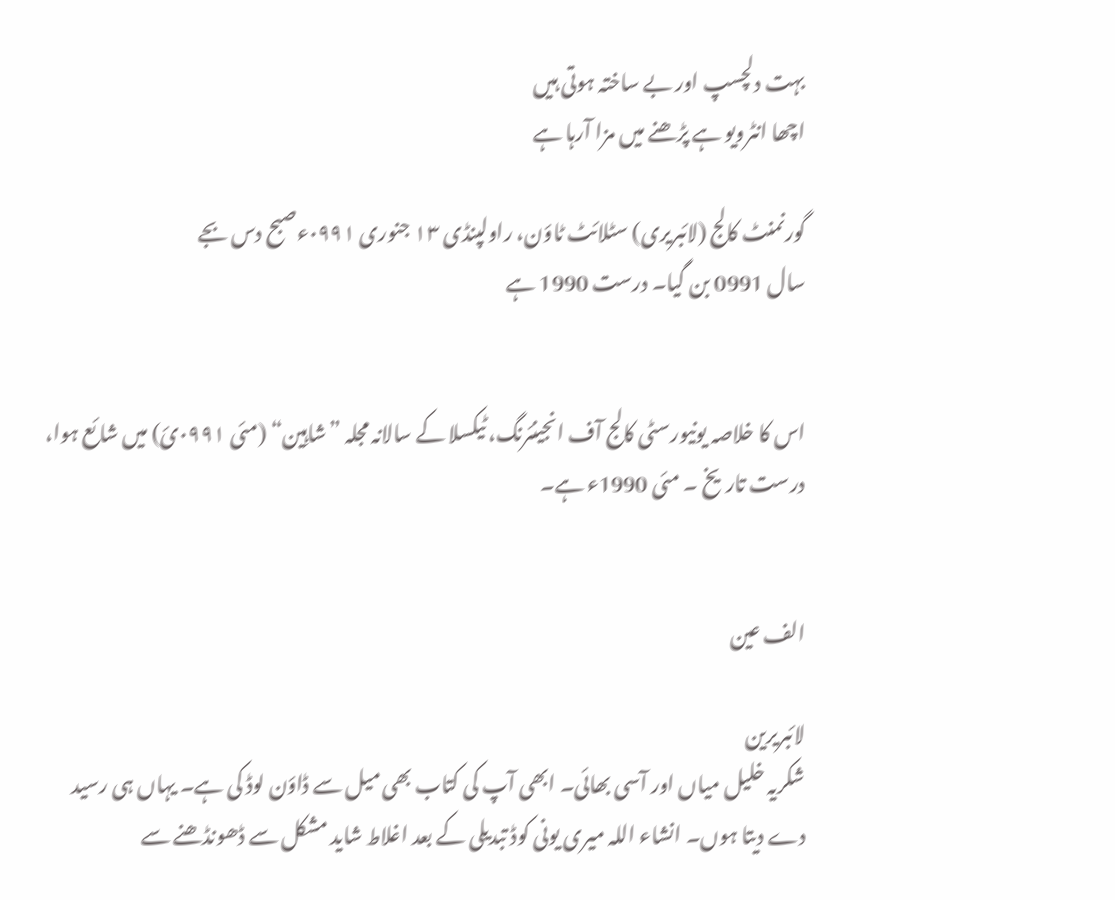بہت دلچسپ اور بے ساختہ ہوتی ہیں
اچھا انٹرویو ہے پڑھنے میں مزا آرہا ہے

گورنمنٹ کالج (لائبریری) سٹلائٹ ٹاؤن، راولپنڈی ۱۳ جنوری ۰۹۹۱ءصبح دس بجے
سال 0991 بن گیا۔ درست 1990 ہے


اس کا خلاصہ یونیورسٹی کالج آف انجینئرنگ، ٹیکسلا کے سالانہ مجلہ ”شاہِین“ (مئی ۰۹۹۱ئ) میں شائع ہوا،
درست تاریخ ۔ مئی 1990ء ہے۔


الف عین

لائبریرین
شکریہ خلیل میاں اور آسی بھائی۔ ابھی آپ کی کتاب بھی میل سے ڈاؤن لوڈ کی ہے۔ یہاں ہی رسید دے دیتا ہوں۔ انشاء اللہ میری یونی کوڈ تبدیلی کے بعد اغلاط شاید مشکل سے ڈھونڈھنے سے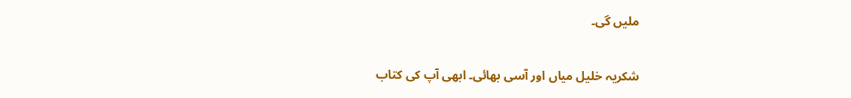ملیں گی۔

شکریہ خلیل میاں اور آسی بھائی۔ ابھی آپ کی کتاب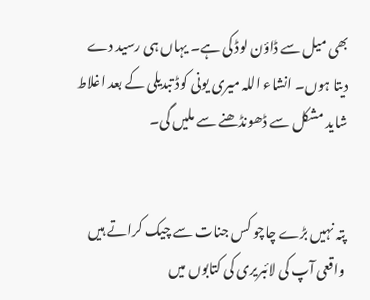بھی میل سے ڈاؤن لوڈ کی ہے۔ یہاں ہی رسید دے دیتا ہوں۔ انشاء اللہ میری یونی کوڈ تبدیلی کے بعد اغلاط شاید مشکل سے ڈھونڈھنے سے ملیں گی۔


پتہ نہیں بڑے چاچو کس جنات سے چیک کراتے ہیں واقعی آپ کی لائبریری کی کتابوں میں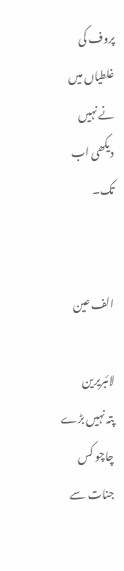پروف کی غلطیاں میں نے نہیں دیکھی اب تک۔


الف عین

لائبریرین
پتہ نہیں بڑے چاچو کس جنات سے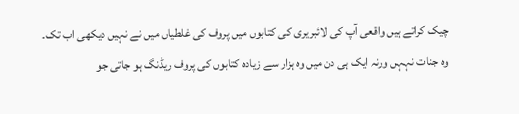چیک کراتے ہیں واقعی آپ کی لائبریری کی کتابوں میں پروف کی غلطیاں میں نے نہیں دیکھی اب تک۔
وہ جنات نہہں ورنہ ایک ہی دن میں وہ ہزار سے زیادہ کتابوں کی پروف ریڈنگ ہو جاتی جو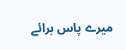میرے پاس برائے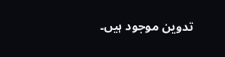تدوین موجود ہیں۔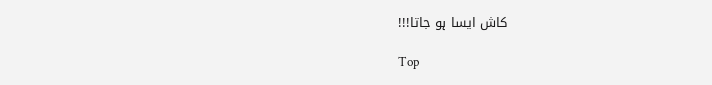کاش ایسا ہو جاتا!!!

Top